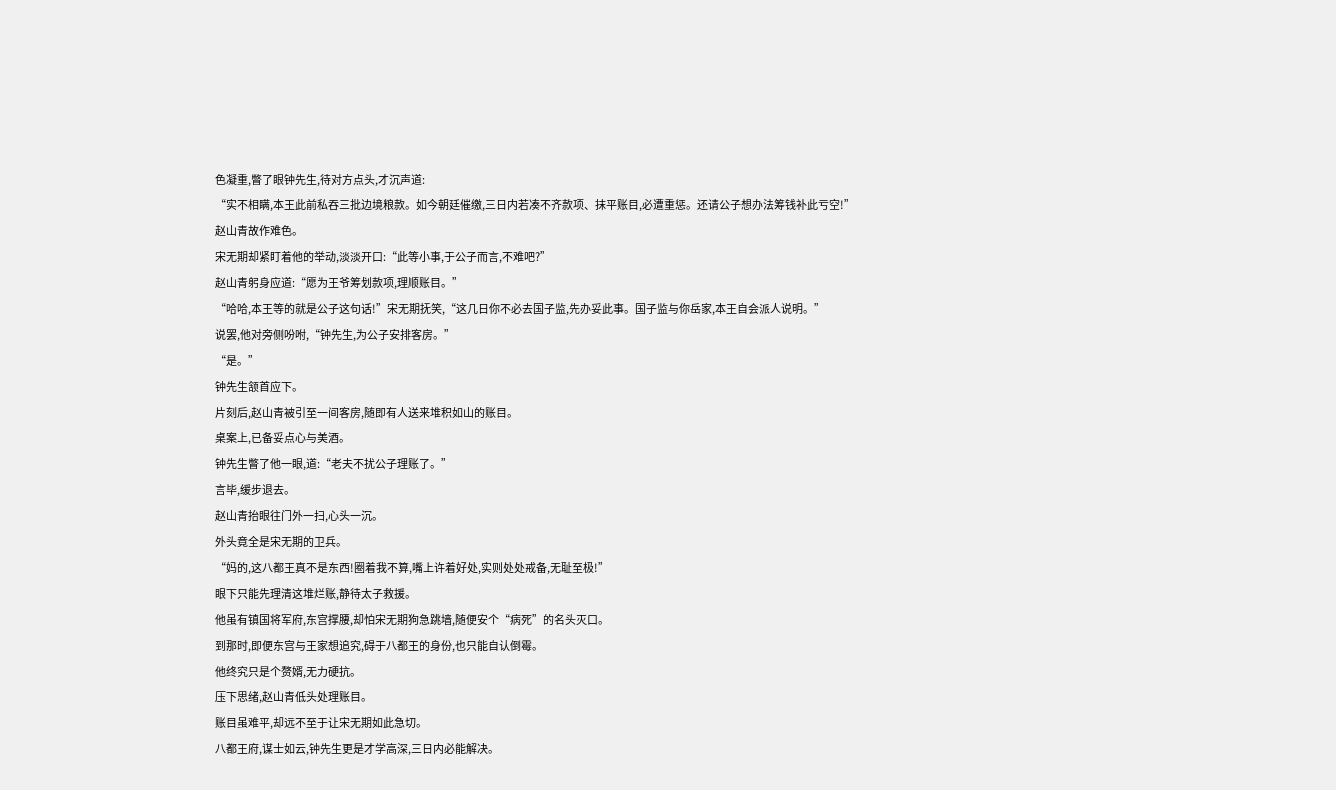色凝重,瞥了眼钟先生,待对方点头,才沉声道:
“实不相瞒,本王此前私吞三批边境粮款。如今朝廷催缴,三日内若凑不齐款项、抹平账目,必遭重惩。还请公子想办法筹钱补此亏空!”
赵山青故作难色。
宋无期却紧盯着他的举动,淡淡开口:“此等小事,于公子而言,不难吧?”
赵山青躬身应道:“愿为王爷筹划款项,理顺账目。”
“哈哈,本王等的就是公子这句话!”宋无期抚笑,“这几日你不必去国子监,先办妥此事。国子监与你岳家,本王自会派人说明。”
说罢,他对旁侧吩咐,“钟先生,为公子安排客房。”
“是。”
钟先生颔首应下。
片刻后,赵山青被引至一间客房,随即有人送来堆积如山的账目。
桌案上,已备妥点心与美酒。
钟先生瞥了他一眼,道:“老夫不扰公子理账了。”
言毕,缓步退去。
赵山青抬眼往门外一扫,心头一沉。
外头竟全是宋无期的卫兵。
“妈的,这八都王真不是东西!圈着我不算,嘴上许着好处,实则处处戒备,无耻至极!”
眼下只能先理清这堆烂账,静待太子救援。
他虽有镇国将军府,东宫撑腰,却怕宋无期狗急跳墙,随便安个“病死”的名头灭口。
到那时,即便东宫与王家想追究,碍于八都王的身份,也只能自认倒霉。
他终究只是个赘婿,无力硬抗。
压下思绪,赵山青低头处理账目。
账目虽难平,却远不至于让宋无期如此急切。
八都王府,谋士如云,钟先生更是才学高深,三日内必能解决。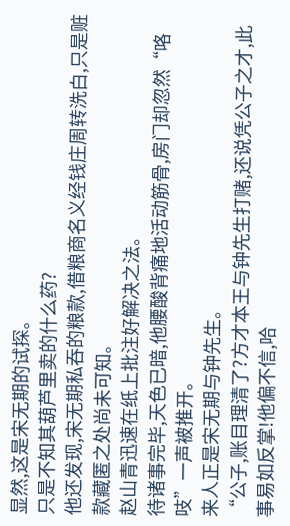显然,这是宋无期的试探。
只是不知其葫芦里卖的什么药?
他还发现,宋无期私吞的粮款,借粮商名义经钱庄周转洗白,只是赃款藏匿之处尚未可知。
赵山青迅速在纸上批注好解决之法。
待诸事完毕,天色已暗,他腰酸背痛地活动筋骨,房门却忽然“咯吱”一声被推开。
来人正是宋无期与钟先生。
“公子,账目理清了?方才本王与钟先生打赌,还说凭公子之才,此事易如反掌!他偏不信,哈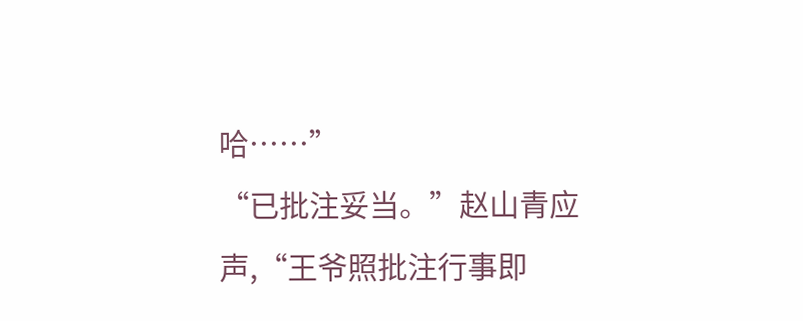哈……”
“已批注妥当。”赵山青应声,“王爷照批注行事即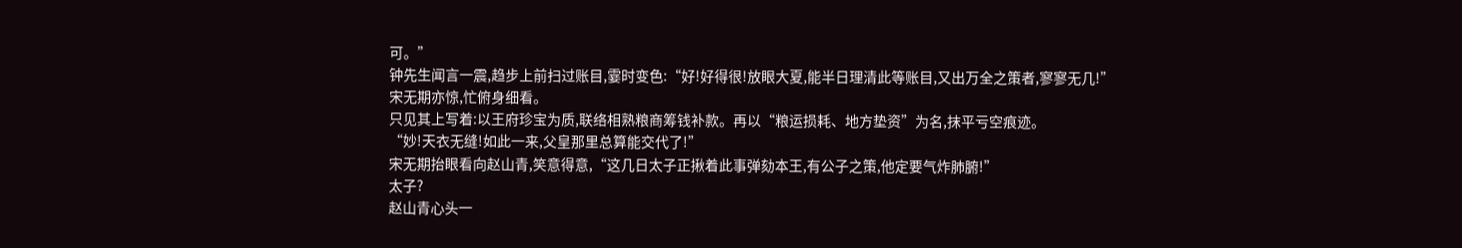可。”
钟先生闻言一震,趋步上前扫过账目,霎时变色:“好!好得很!放眼大夏,能半日理清此等账目,又出万全之策者,寥寥无几!”
宋无期亦惊,忙俯身细看。
只见其上写着:以王府珍宝为质,联络相熟粮商筹钱补款。再以“粮运损耗、地方垫资”为名,抹平亏空痕迹。
“妙!天衣无缝!如此一来,父皇那里总算能交代了!”
宋无期抬眼看向赵山青,笑意得意,“这几日太子正揪着此事弹劾本王,有公子之策,他定要气炸肺腑!”
太子?
赵山青心头一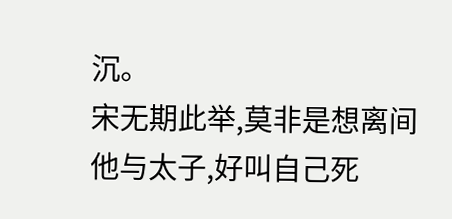沉。
宋无期此举,莫非是想离间他与太子,好叫自己死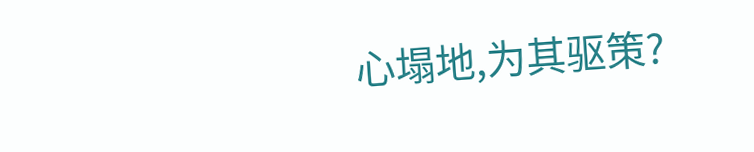心塌地,为其驱策?